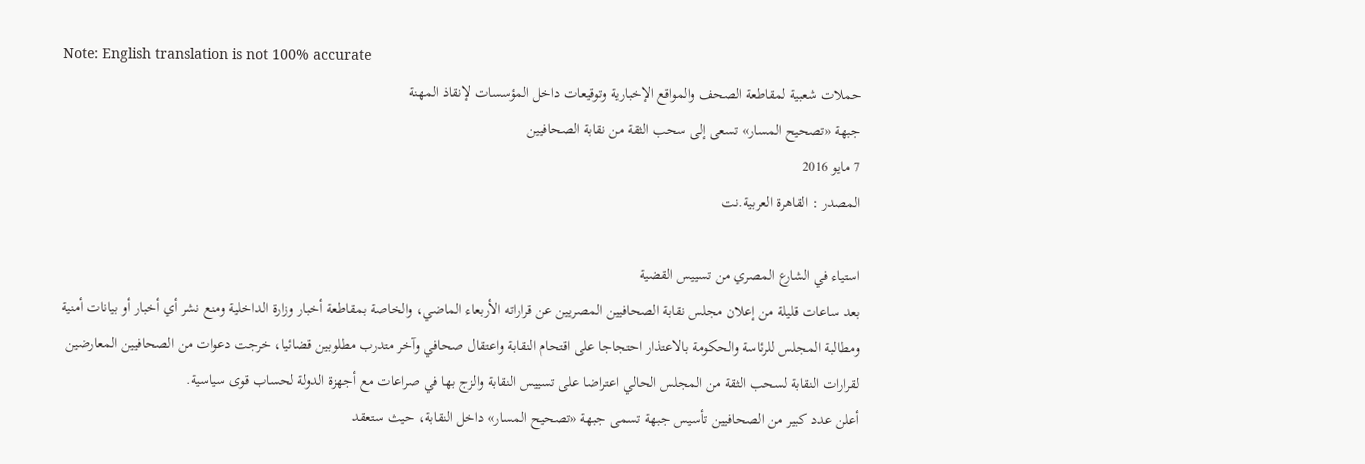Note: English translation is not 100% accurate
حملات شعبية لمقاطعة الصحف والمواقع الإخبارية وتوقيعات داخل المؤسسات لإنقاذ المهنة
جبهة «تصحيح المسار» تسعى إلى سحب الثقة من نقابة الصحافيين
7 مايو 2016
المصدر : القاهرة العربية.نت

استياء في الشارع المصري من تسييس القضية
بعد ساعات قليلة من إعلان مجلس نقابة الصحافيين المصريين عن قراراته الأربعاء الماضي، والخاصة بمقاطعة أخبار وزارة الداخلية ومنع نشر أي أخبار أو بيانات أمنية ومطالبة المجلس للرئاسة والحكومة بالاعتذار احتجاجا على اقتحام النقابة واعتقال صحافي وآخر متدرب مطلوبين قضائيا، خرجت دعوات من الصحافيين المعارضين لقرارات النقابة لسحب الثقة من المجلس الحالي اعتراضا على تسييس النقابة والزج بها في صراعات مع أجهزة الدولة لحساب قوى سياسية.
أعلن عدد كبير من الصحافيين تأسيس جبهة تسمى جبهة «تصحيح المسار» داخل النقابة، حيث ستعقد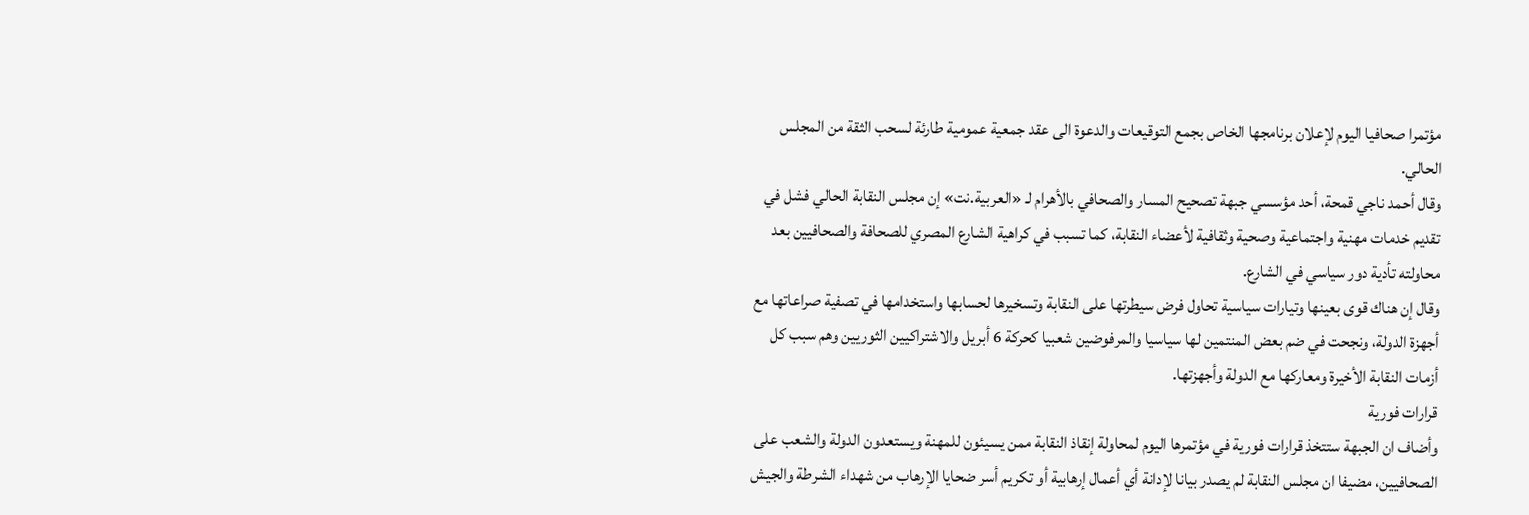مؤتمرا صحافيا اليوم لإعلان برنامجها الخاص بجمع التوقيعات والدعوة الى عقد جمعية عمومية طارئة لسحب الثقة من المجلس الحالي.
وقال أحمد ناجي قمحة، أحد مؤسسي جبهة تصحيح المسار والصحافي بالأهرام لـ «العربية.نت» إن مجلس النقابة الحالي فشل في تقديم خدمات مهنية واجتماعية وصحية وثقافية لأعضاء النقابة، كما تسبب في كراهية الشارع المصري للصحافة والصحافيين بعد محاولته تأدية دور سياسي في الشارع.
وقال إن هناك قوى بعينها وتيارات سياسية تحاول فرض سيطرتها على النقابة وتسخيرها لحسابها واستخدامها في تصفية صراعاتها مع أجهزة الدولة، ونجحت في ضم بعض المنتمين لها سياسيا والمرفوضين شعبيا كحركة 6 أبريل والاشتراكيين الثوريين وهم سبب كل أزمات النقابة الأخيرة ومعاركها مع الدولة وأجهزتها.
قرارات فورية
وأضاف ان الجبهة ستتخذ قرارات فورية في مؤتمرها اليوم لمحاولة إنقاذ النقابة ممن يسيئون للمهنة ويستعدون الدولة والشعب على الصحافيين، مضيفا ان مجلس النقابة لم يصدر بيانا لإدانة أي أعمال إرهابية أو تكريم أسر ضحايا الإرهاب من شهداء الشرطة والجيش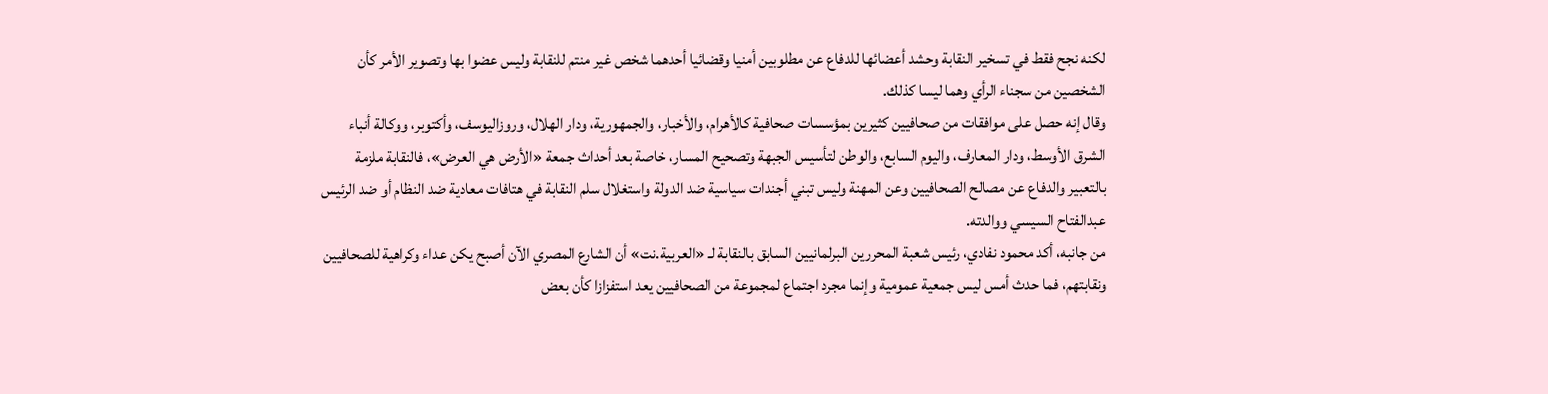لكنه نجح فقط في تسخير النقابة وحشد أعضائها للدفاع عن مطلوبين أمنيا وقضائيا أحدهما شخص غير منتم للنقابة وليس عضوا بها وتصوير الأمر كأن الشخصين من سجناء الرأي وهما ليسا كذلك.
وقال إنه حصل على موافقات من صحافيين كثيرين بمؤسسات صحافية كالأهرام، والأخبار، والجمهورية، ودار الهلال، وروزاليوسف، وأكتوبر، ووكالة أنباء الشرق الأوسط، ودار المعارف، واليوم السابع، والوطن لتأسيس الجبهة وتصحيح المسار، خاصة بعد أحداث جمعة «الأرض هي العرض»، فالنقابة ملزمة بالتعبير والدفاع عن مصالح الصحافيين وعن المهنة وليس تبني أجندات سياسية ضد الدولة واستغلال سلم النقابة في هتافات معادية ضد النظام أو ضد الرئيس عبدالفتاح السيسي ووالدته.
من جانبه، أكد محمود نفادي، رئيس شعبة المحررين البرلمانيين السابق بالنقابة لـ «العربية.نت» أن الشارع المصري الآن أصبح يكن عداء وكراهية للصحافيين ونقابتهم، فما حدث أمس ليس جمعية عمومية وإنما مجرد اجتماع لمجموعة من الصحافيين يعد استفزازا كأن بعض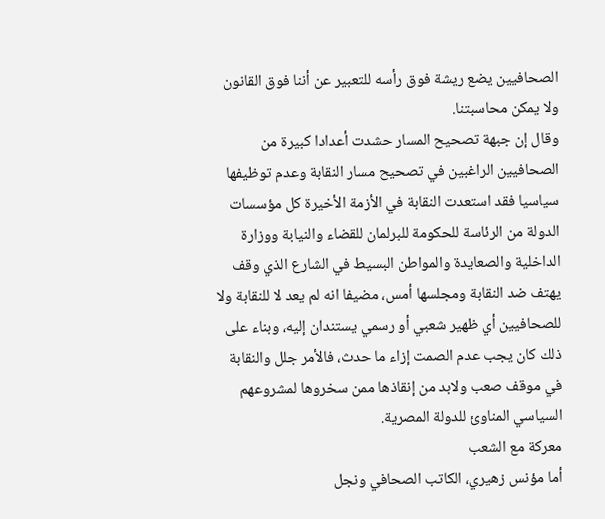الصحافيين يضع ريشة فوق رأسه للتعبير عن أننا فوق القانون ولا يمكن محاسبتنا.
وقال إن جبهة تصحيح المسار حشدت أعدادا كبيرة من الصحافيين الراغبين في تصحيح مسار النقابة وعدم توظيفها سياسيا فقد استعدت النقابة في الأزمة الأخيرة كل مؤسسات الدولة من الرئاسة للحكومة للبرلمان للقضاء والنيابة ووزارة الداخلية والصعايدة والمواطن البسيط في الشارع الذي وقف يهتف ضد النقابة ومجلسها أمس، مضيفا انه لم يعد لا للنقابة ولا للصحافيين أي ظهير شعبي أو رسمي يستندان إليه، وبناء على ذلك كان يجب عدم الصمت إزاء ما حدث، فالأمر جلل والنقابة في موقف صعب ولابد من إنقاذها ممن سخروها لمشروعهم السياسي المناوئ للدولة المصرية.
معركة مع الشعب
أما مؤنس زهيري، الكاتب الصحافي ونجل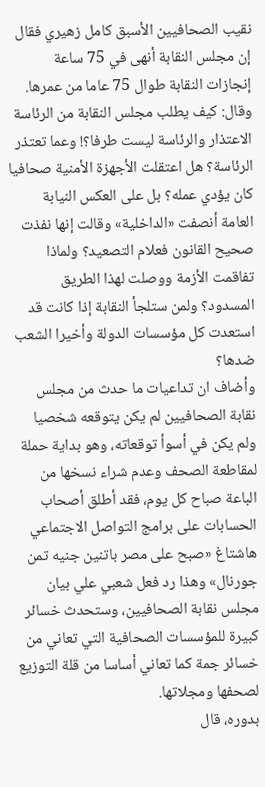نقيب الصحافيين الأسبق كامل زهيري فقال إن مجلس النقابة أنهى في 75 ساعة إنجازات النقابة طوال 75 عاما من عمرها.
وقال: كيف يطلب مجلس النقابة من الرئاسة الاعتذار والرئاسة ليست طرفا؟! وعما تعتذر الرئاسة؟ هل اعتقلت الأجهزة الأمنية صحافيا كان يؤدي عمله؟ بل على العكس النيابة العامة أنصفت «الداخلية» وقالت إنها نفذت صحيح القانون فعلام التصعيد؟ ولماذا تفاقمت الأزمة ووصلت لهذا الطريق المسدود؟ ولمن ستلجأ النقابة إذا كانت قد استعدت كل مؤسسات الدولة وأخيرا الشعب ضدها؟
وأضاف ان تداعيات ما حدث من مجلس نقابة الصحافيين لم يكن يتوقعه شخصيا ولم يكن في أسوأ توقعاته، وهو بداية حملة لمقاطعة الصحف وعدم شراء نسخها من الباعة صباح كل يوم، فقد أطلق أصحاب الحسابات على برامج التواصل الاجتماعي هاشتاغ «صبح على مصر باتنين جنيه تمن جورنال» وهذا رد فعل شعبي علي بيان مجلس نقابة الصحافيين، وستحدث خسائر كبيرة للمؤسسات الصحافية التي تعاني من خسائر جمة كما تعاني أساسا من قلة التوزيع لصحفها ومجلاتها.
بدوره، قال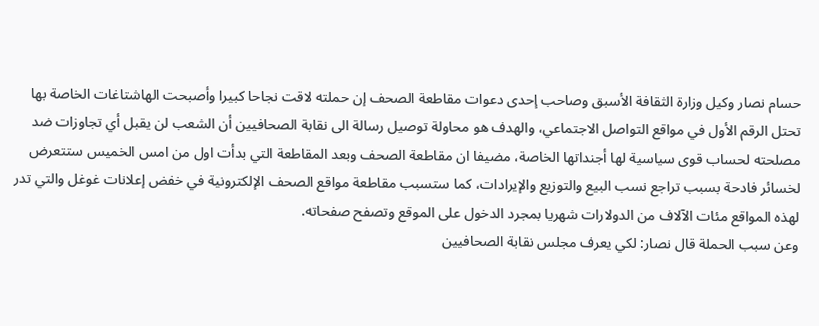حسام نصار وكيل وزارة الثقافة الأسبق وصاحب إحدى دعوات مقاطعة الصحف إن حملته لاقت نجاحا كبيرا وأصبحت الهاشتاغات الخاصة بها تحتل الرقم الأول في مواقع التواصل الاجتماعي، والهدف هو محاولة توصيل رسالة الى نقابة الصحافيين أن الشعب لن يقبل أي تجاوزات ضد مصلحته لحساب قوى سياسية لها أجنداتها الخاصة، مضيفا ان مقاطعة الصحف وبعد المقاطعة التي بدأت اول من امس الخميس ستتعرض لخسائر فادحة بسبب تراجع نسب البيع والتوزيع والإيرادات، كما ستسبب مقاطعة مواقع الصحف الإلكترونية في خفض إعلانات غوغل والتي تدر لهذه المواقع مئات الآلاف من الدولارات شهريا بمجرد الدخول على الموقع وتصفح صفحاته.
وعن سبب الحملة قال نصار: لكي يعرف مجلس نقابة الصحافيين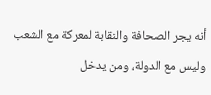أنه يجر الصحافة والنقابة لمعركة مع الشعب وليس مع الدولة، ومن يدخل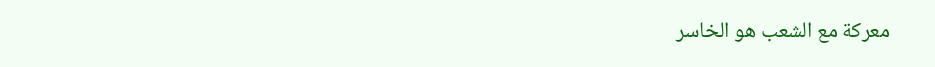معركة مع الشعب هو الخاسر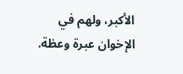الأكبر، ولهم في الإخوان عبرة وعظة.